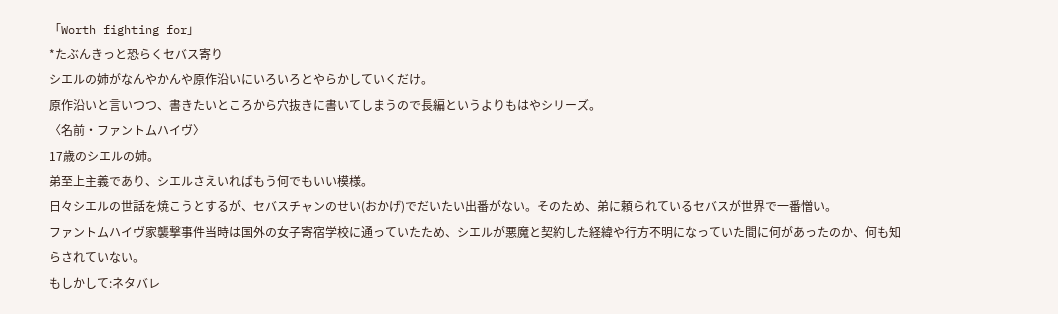「Worth fighting for」
*たぶんきっと恐らくセバス寄り
シエルの姉がなんやかんや原作沿いにいろいろとやらかしていくだけ。
原作沿いと言いつつ、書きたいところから穴抜きに書いてしまうので長編というよりもはやシリーズ。
〈名前・ファントムハイヴ〉
17歳のシエルの姉。
弟至上主義であり、シエルさえいればもう何でもいい模様。
日々シエルの世話を焼こうとするが、セバスチャンのせい(おかげ)でだいたい出番がない。そのため、弟に頼られているセバスが世界で一番憎い。
ファントムハイヴ家襲撃事件当時は国外の女子寄宿学校に通っていたため、シエルが悪魔と契約した経緯や行方不明になっていた間に何があったのか、何も知らされていない。
もしかして:ネタバレ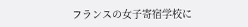フランスの女子寄宿学校に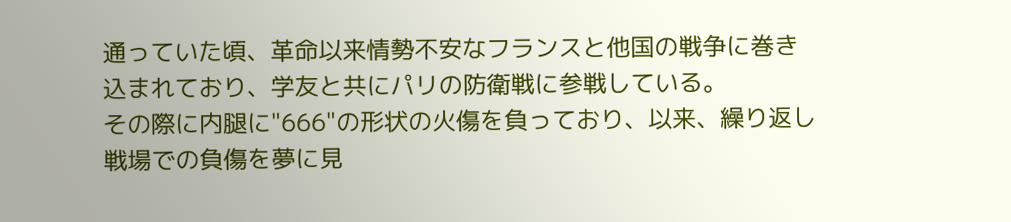通っていた頃、革命以来情勢不安なフランスと他国の戦争に巻き込まれており、学友と共にパリの防衛戦に参戦している。
その際に内腿に"666"の形状の火傷を負っており、以来、繰り返し戦場での負傷を夢に見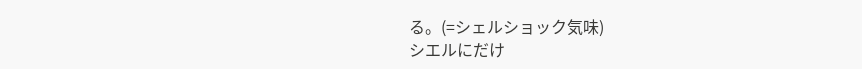る。(=シェルショック気味)
シエルにだけ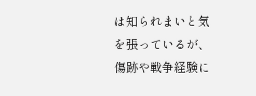は知られまいと気を張っているが、傷跡や戦争経験に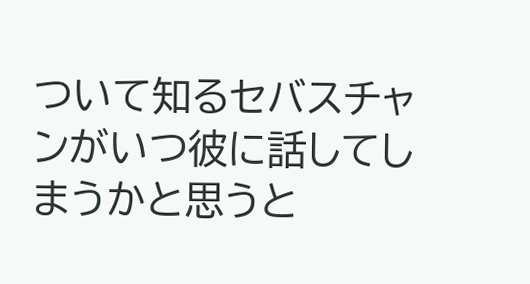ついて知るセバスチャンがいつ彼に話してしまうかと思うと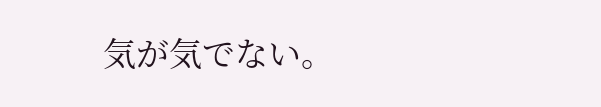気が気でない。